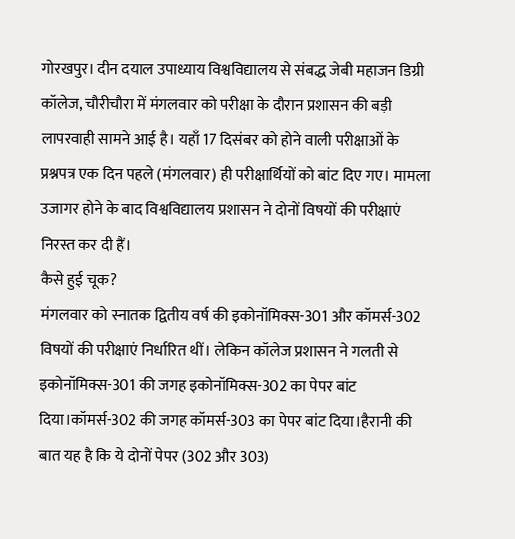गोरखपुर। दीन दयाल उपाध्याय विश्वविद्यालय से संबद्ध जेबी महाजन डिग्री कॉलेज, चौरीचौरा में मंगलवार को परीक्षा के दौरान प्रशासन की बड़ी लापरवाही सामने आई है। यहाँ 17 दिसंबर को होने वाली परीक्षाओं के प्रश्नपत्र एक दिन पहले (मंगलवार) ही परीक्षार्थियों को बांट दिए गए। मामला उजागर होने के बाद विश्वविद्यालय प्रशासन ने दोनों विषयों की परीक्षाएं निरस्त कर दी हैं।
कैसे हुई चूक?
मंगलवार को स्नातक द्वितीय वर्ष की इकोनॉमिक्स-301 और कॉमर्स-302 विषयों की परीक्षाएं निर्धारित थीं। लेकिन कॉलेज प्रशासन ने गलती से इकोनॉमिक्स-301 की जगह इकोनॉमिक्स-302 का पेपर बांट दिया।कॉमर्स-302 की जगह कॉमर्स-303 का पेपर बांट दिया।हैरानी की बात यह है कि ये दोनों पेपर (302 और 303)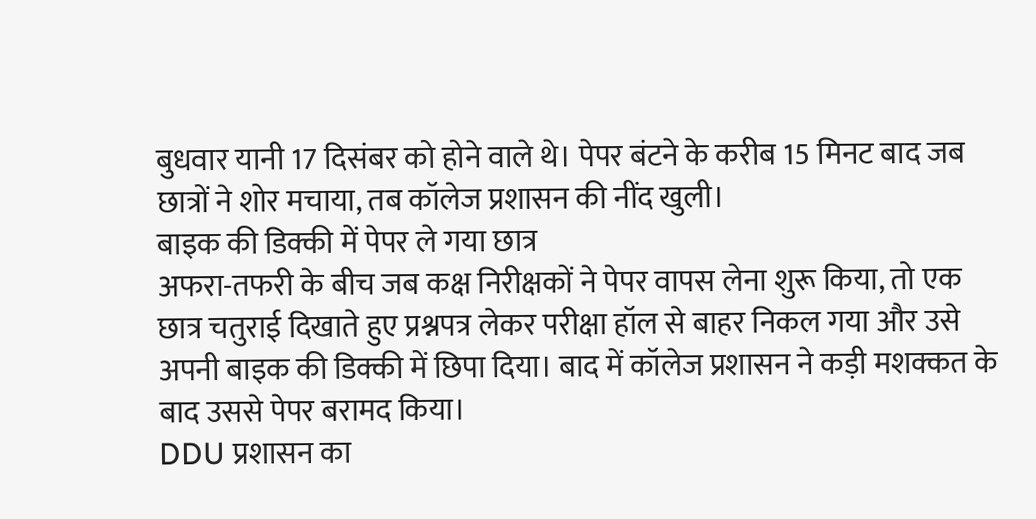बुधवार यानी 17 दिसंबर को होने वाले थे। पेपर बंटने के करीब 15 मिनट बाद जब छात्रों ने शोर मचाया, तब कॉलेज प्रशासन की नींद खुली।
बाइक की डिक्की में पेपर ले गया छात्र
अफरा-तफरी के बीच जब कक्ष निरीक्षकों ने पेपर वापस लेना शुरू किया, तो एक छात्र चतुराई दिखाते हुए प्रश्नपत्र लेकर परीक्षा हॉल से बाहर निकल गया और उसे अपनी बाइक की डिक्की में छिपा दिया। बाद में कॉलेज प्रशासन ने कड़ी मशक्कत के बाद उससे पेपर बरामद किया।
DDU प्रशासन का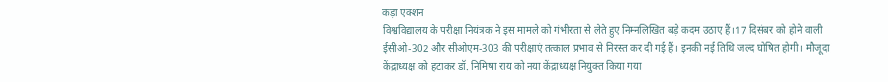कड़ा एक्शन
विश्वविद्यालय के परीक्षा नियंत्रक ने इस मामले को गंभीरता से लेते हुए निम्नलिखित बड़े कदम उठाए हैं।17 दिसंबर को होने वाली ईसीओ-302 और सीओएम-303 की परीक्षाएं तत्काल प्रभाव से निरस्त कर दी गई हैं। इनकी नई तिथि जल्द घोषित होगी। मौजूदा केंद्राध्यक्ष को हटाकर डॉ. निमिषा राय को नया केंद्राध्यक्ष नियुक्त किया गया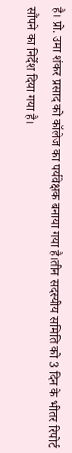है। प्रो. उमा शंकर प्रसाद को कॉलेज का पर्यवेक्षक बनाया गया है।तीन सदस्यीय समिति को 3 दिन के भीतर रिपोर्ट सौंपने का निर्देश दिया गया है।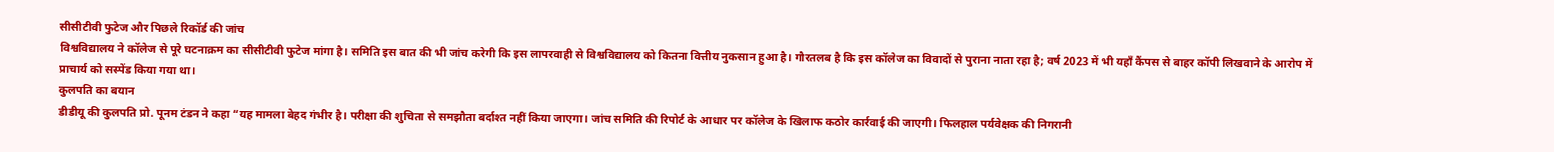सीसीटीवी फुटेज और पिछले रिकॉर्ड की जांच
विश्वविद्यालय ने कॉलेज से पूरे घटनाक्रम का सीसीटीवी फुटेज मांगा है। समिति इस बात की भी जांच करेगी कि इस लापरवाही से विश्वविद्यालय को कितना वित्तीय नुकसान हुआ है। गौरतलब है कि इस कॉलेज का विवादों से पुराना नाता रहा है; वर्ष 2023 में भी यहाँ कैंपस से बाहर कॉपी लिखवाने के आरोप में प्राचार्य को सस्पेंड किया गया था।
कुलपति का बयान
डीडीयू की कुलपति प्रो. पूनम टंडन ने कहा “यह मामला बेहद गंभीर है। परीक्षा की शुचिता से समझौता बर्दाश्त नहीं किया जाएगा। जांच समिति की रिपोर्ट के आधार पर कॉलेज के खिलाफ कठोर कार्रवाई की जाएगी। फिलहाल पर्यवेक्षक की निगरानी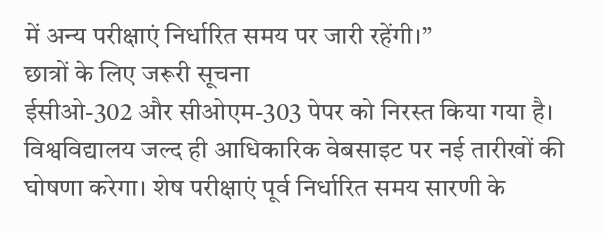में अन्य परीक्षाएं निर्धारित समय पर जारी रहेंगी।”
छात्रों के लिए जरूरी सूचना
ईसीओ-302 और सीओएम-303 पेपर को निरस्त किया गया है। विश्वविद्यालय जल्द ही आधिकारिक वेबसाइट पर नई तारीखों की घोषणा करेगा। शेष परीक्षाएं पूर्व निर्धारित समय सारणी के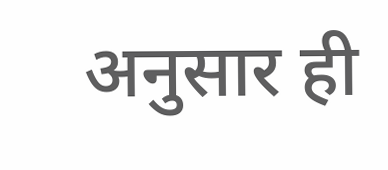अनुसार ही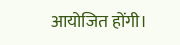आयोजित होंगी।